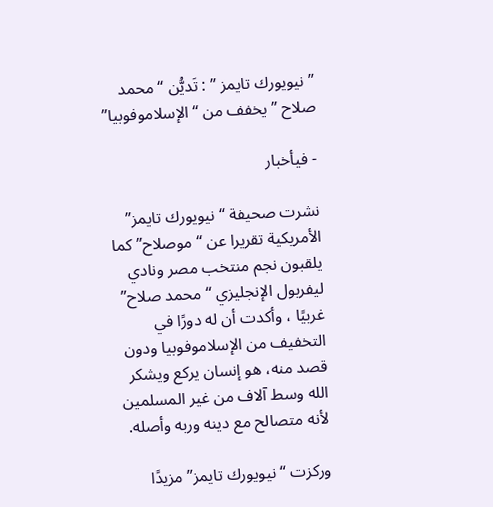” نيويورك تايمز ” : تَديُّن “محمد صلاح ” يخفف من “الإسلاموفوبيا”

- فيأخبار

نشرت صحيفة “نيويورك تايمز” الأمريكية تقريرا عن “موصلاح” كما يلقبون نجم منتخب مصر ونادي ليفربول الإنجليزي “محمد صلاح” غربيًا ، وأكدت أن له دورًا في التخفيف من الإسلاموفوبيا ودون قصد منه، هو إنسان يركع ويشكر الله وسط آلاف من غير المسلمين لأنه متصالح مع دينه وربه وأصله.

وركزت “نيويورك تايمز” مزيدًا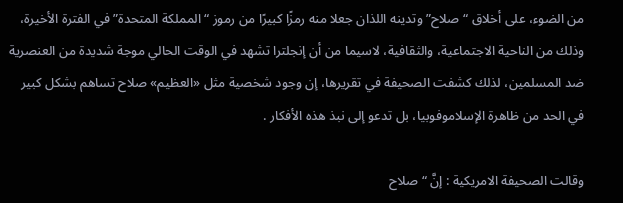من الضوء، على أخلاق “صلاح” وتدينه اللذان جعلا منه رمزًا كبيرًا من رموز “المملكة المتحدة” في الفترة الأخيرة، وذلك من الناحية الاجتماعية، والثقافية، لاسيما من أن إنجلترا تشهد في الوقت الحالي موجة شديدة من العنصرية ضد المسلمين، لذلك كشفت الصحيفة في تقريرها، إن وجود شخصية مثل «العظيم» صلاح تساهم بشكل كبير في الحد من ظاهرة الإسلاموفوبيا، بل تدعو إلى نبذ هذه الأفكار .

وقالت الصحيفة الامريكية : إنَّ “صلاح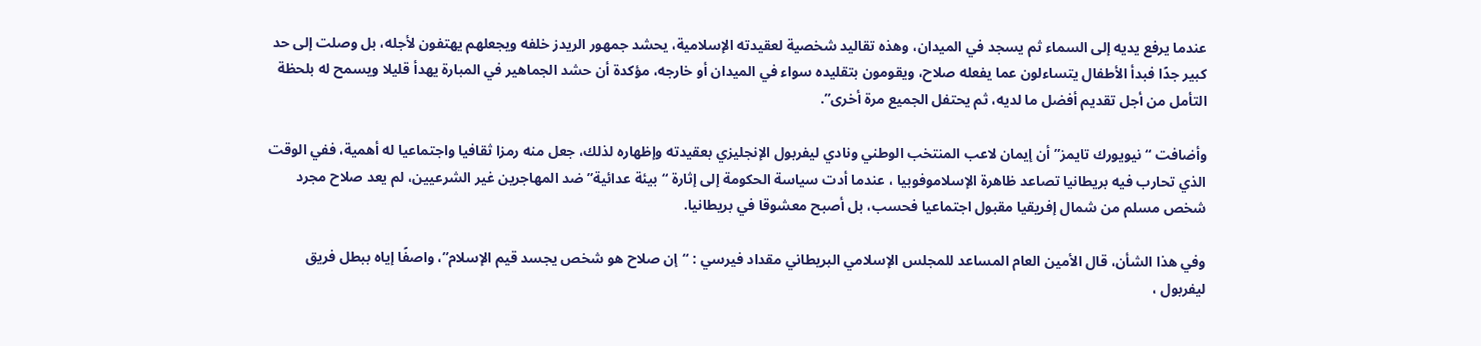عندما يرفع يديه إلى السماء ثم يسجد في الميدان، وهذه تقاليد شخصية لعقيدته الإسلامية، يحشد جمهور الريدز خلفه ويجعلهم يهتفون لأجله، بل وصلت إلى حد كبير جدًا فبدأ الأطفال يتساءلون عما يفعله صلاح، ويقومون بتقليده سواء في الميدان أو خارجه، مؤكدة أن حشد الجماهير في المبارة يهدأ قليلا ويسمح له بلحظة التأمل من أجل تقديم أفضل ما لديه، ثم يحتفل الجميع مرة أخرى”.

وأضافت “نيويورك تايمز” أن إيمان لاعب المنتخب الوطني ونادي ليفربول الإنجليزي بعقيدته وإظهاره لذلك، جعل منه رمزا ثقافيا واجتماعيا له أهمية، ففي الوقت الذي تحارب فيه بريطانيا تصاعد ظاهرة الإسلاموفوبيا ، عندما أدت سياسة الحكومة إلى إثارة “بيئة عدائية” ضد المهاجرين غير الشرعيين، لم يعد صلاح مجرد شخص مسلم من شمال إفريقيا مقبول اجتماعيا فحسب، بل أصبح معشوقا في بريطانيا.

وفي هذا الشأن، قال الأمين العام المساعد للمجلس الإسلامي البريطاني مقداد فيرسي : “إن صلاح هو شخص يجسد قيم الإسلام”، واصفًا إياه ببطل فريق ليفربول ،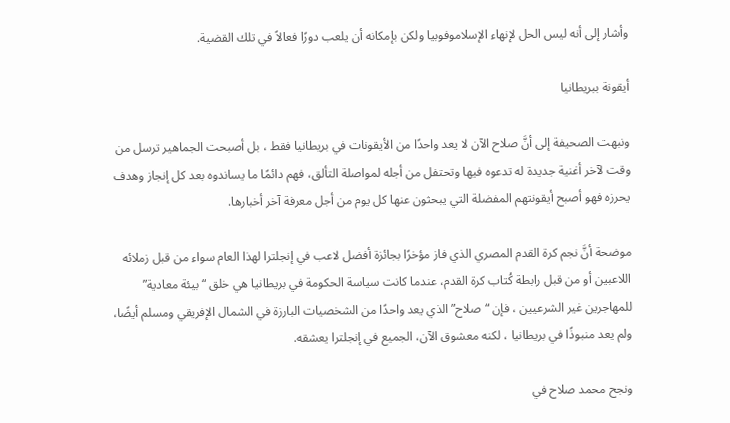وأشار إلى أنه ليس الحل لإنهاء الإسلاموفوبيا ولكن بإمكانه أن يلعب دورًا فعالاً في تلك القضية.

أيقونة ببريطانيا

ونبهت الصحيفة إلى أنَّ صلاح الآن لا يعد واحدًا من الأيقونات في بريطانيا فقط ، بل أصبحت الجماهير ترسل من وقت لآخر أغنية جديدة له تدعوه فيها وتحتفل من أجله لمواصلة التألق، فهم دائمًا ما يساندوه بعد كل إنجاز وهدف يحرزه فهو أصبح أيقونتهم المفضلة التي يبحثون عنها كل يوم من أجل معرفة آخر أخبارها.

موضحة أنَّ نجم كرة القدم المصري الذي فاز مؤخرًا بجائزة أفضل لاعب في إنجلترا لهذا العام سواء من قبل زملائه اللاعبين أو من قبل رابطة كُتاب كرة القدم، عندما كانت سياسة الحكومة في بريطانيا هي خلق “بيئة معادية” للمهاجرين غير الشرعيين ، فإن “صلاح” الذي يعد واحدًا من الشخصيات البارزة في الشمال الإفريقي ومسلم أيضًا، ولم يعد منبوذًا في بريطانيا ، لكنه معشوق الآن، الجميع في إنجلترا يعشقه.

ونجح محمد صلاح في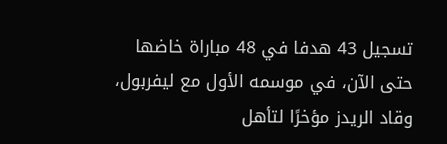تسجيل 43 هدفا في 48 مباراة خاضها حتى الآن، في موسمه الأول مع ليفربول، وقاد الريدز مؤخرًا لتأهل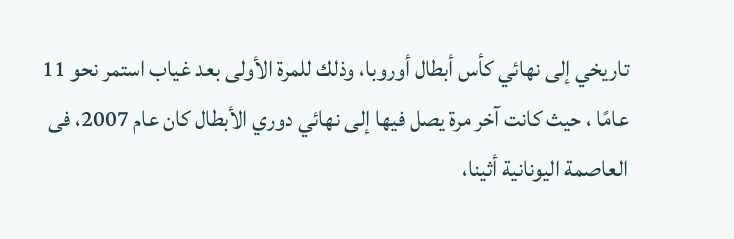تاريخي إلى نهائي كأس أبطال أوروبا، وذلك للمرة الأولى بعد غياب استمر نحو 11 عامًا ، حيث كانت آخر مرة يصل فيها إلى نهائي دوري الأبطال كان عام 2007، فى العاصمة اليونانية أثينا،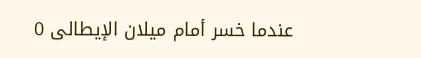عندما خسر أمام ميلان الإيطالى 0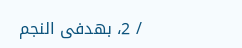/ 2، بهدفى النجم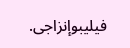فيليبوإنزاجى.